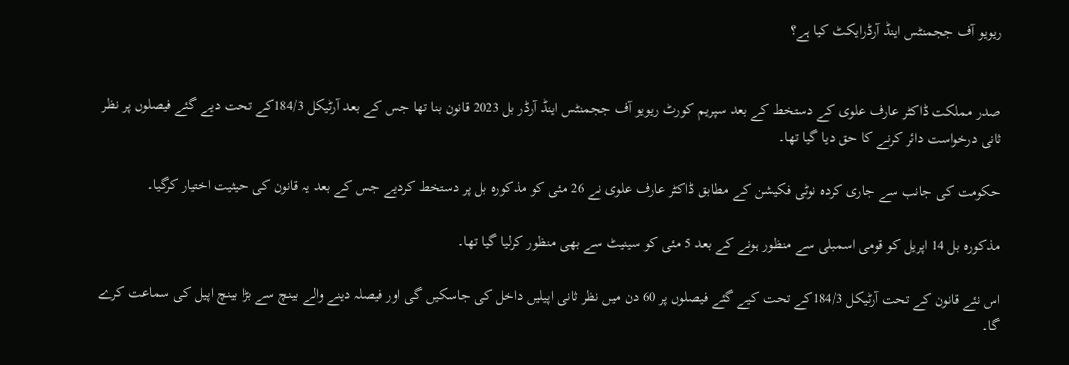ریویو آف ججمنٹس اینڈ آرڈرایکٹ کیا ہے؟


صدر مملکت ڈاکٹر عارف علوی کے دستخط کے بعد سپریم کورٹ ریویو آف ججمنٹس اینڈ آرڈر بل 2023 قانون بنا تھا جس کے بعد آرٹیکل 184/3کے تحت دیے گئے فیصلوں پر نظر ثانی درخواست دائر کرنے کا حق دیا گیا تھا۔

حکومت کی جانب سے جاری کردہ نوٹی فکیشن کے مطابق ڈاکٹر عارف علوی نے 26 مئی کو مذکورہ بل پر دستخط کردیے جس کے بعد یہ قانون کی حیثیت اختیار کرگیا۔

مذکورہ بل 14 اپریل کو قومی اسمبلی سے منظور ہونے کے بعد 5 مئی کو سینیٹ سے بھی منظور کرلیا گیا تھا۔

اس نئے قانون کے تحت آرٹیکل 184/3کے تحت کیے گئے فیصلوں پر 60 دن میں نظر ثانی اپیلیں داخل کی جاسکیں گی اور فیصلہ دینے والے بینچ سے بڑا بینچ اپیل کی سماعت کرے گا۔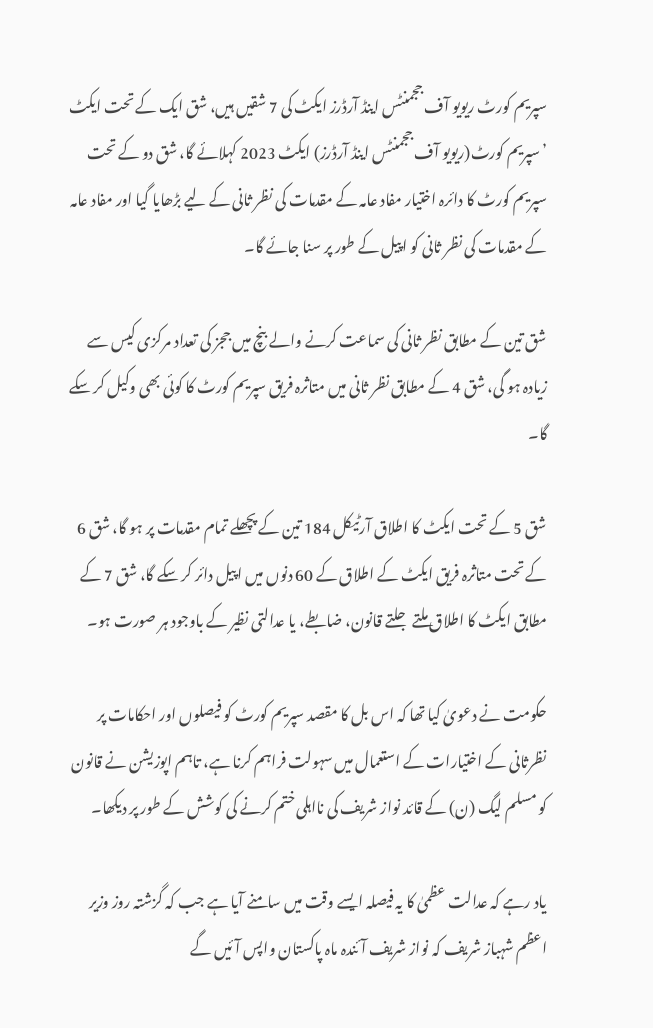سپریم کورٹ ریویو آف ججمنٹس اینڈ آرڈرز ایکٹ کی 7 شقیں ہیں، شق ایک کے تحت ایکٹ ’سپریم کورٹ(ریویو آف ججمنٹس اینڈ آرڈرز) ایکٹ 2023 کہلائے گا، شق دو کے تحت سپریم کورٹ کا دائرہ اختیار مفاد عامہ کے مقدمات کی نظر ثانی کے لیے بڑھایا گیا اور مفاد عامہ کے مقدمات کی نظر ثانی کو اپیل کے طور پر سنا جائے گا۔

شق تین کے مطابق نظر ثانی کی سماعت کرنے والے بنچ میں ججز کی تعداد مرکزی کیس سے زیادہ ہو گی، شق 4 کے مطابق نظر ثانی میں متاثرہ فریق سپریم کورٹ کا کوئی بھی وکیل کر سکے گا۔

شق 5 کے تحت ایکٹ کا اطلاق آرٹیکل 184 تین کے پچھلے تمام مقدمات پر ہو گا، شق 6 کے تحت متاثرہ فریق ایکٹ کے اطلاق کے 60 دنوں میں اپیل دائر کر سکے گا، شق 7 کے مطابق ایکٹ کا اطلاق ملتے جلتے قانون، ضابطے، یا عدالتی نظیر کے باوجود ہر صورت ہو۔

حکومت نے دعویٰ کیا تھا کہ اس بل کا مقصد سپریم کورٹ کو فیصلوں اور احکامات پر نظرثانی کے اختیارات کے استعمال میں سہولت فراہم کرنا ہے، تاہم اپوزیشن نے قانون کو مسلم لیگ (ن) کے قائد نواز شریف کی نااہلی ختم کرنے کی کوشش کے طور پر دیکھا۔

یاد رہے کہ عدالت عظمیٰ کا یہ فیصلہ ایسے وقت میں سامنے آیا ہے جب کہ گزشتہ روز وزیر اعظم شہباز شریف کہ نواز شریف آئندہ ماہ پاکستان واپس آئیں گے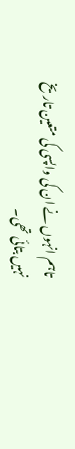تاہم انہوں نے ان کی واپسی کی متعین تاریخ نہیں بتائی تھی۔